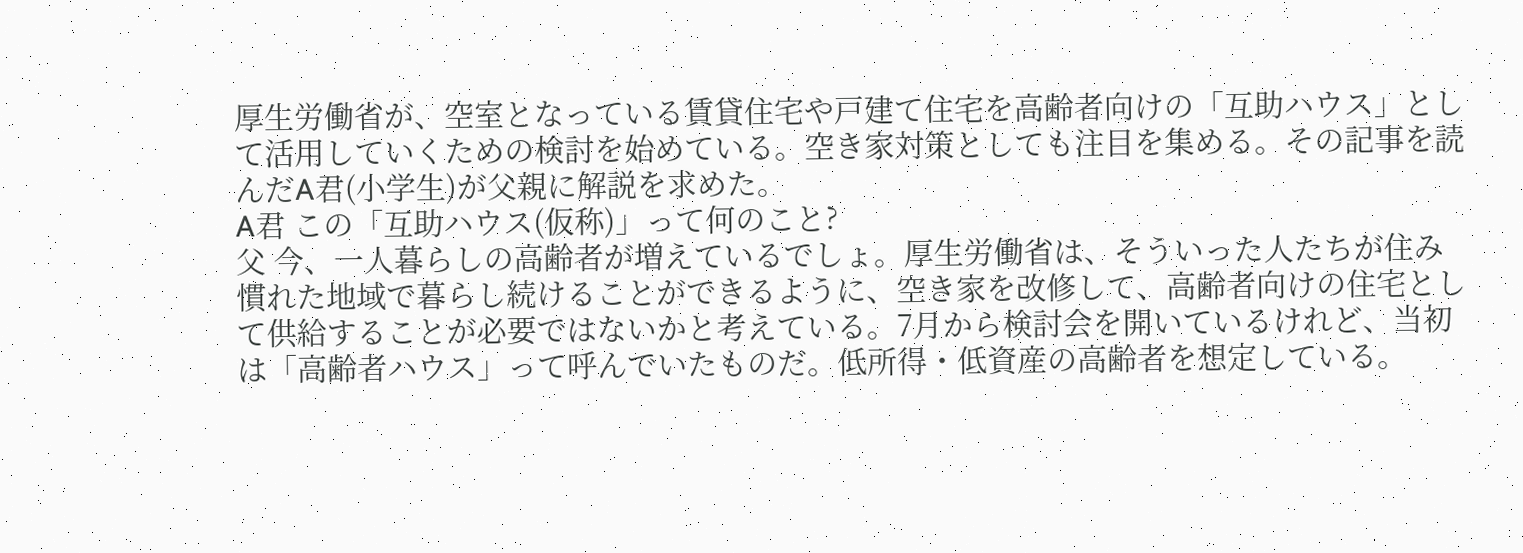厚生労働省が、空室となっている賃貸住宅や戸建て住宅を高齢者向けの「互助ハウス」として活用していくための検討を始めている。空き家対策としても注目を集める。その記事を読んだA君(小学生)が父親に解説を求めた。
A君 この「互助ハウス(仮称)」って何のこと?
父 今、一人暮らしの高齢者が増えているでしょ。厚生労働省は、そういった人たちが住み慣れた地域で暮らし続けることができるように、空き家を改修して、高齢者向けの住宅として供給することが必要ではないかと考えている。7月から検討会を開いているけれど、当初は「高齢者ハウス」って呼んでいたものだ。低所得・低資産の高齢者を想定している。